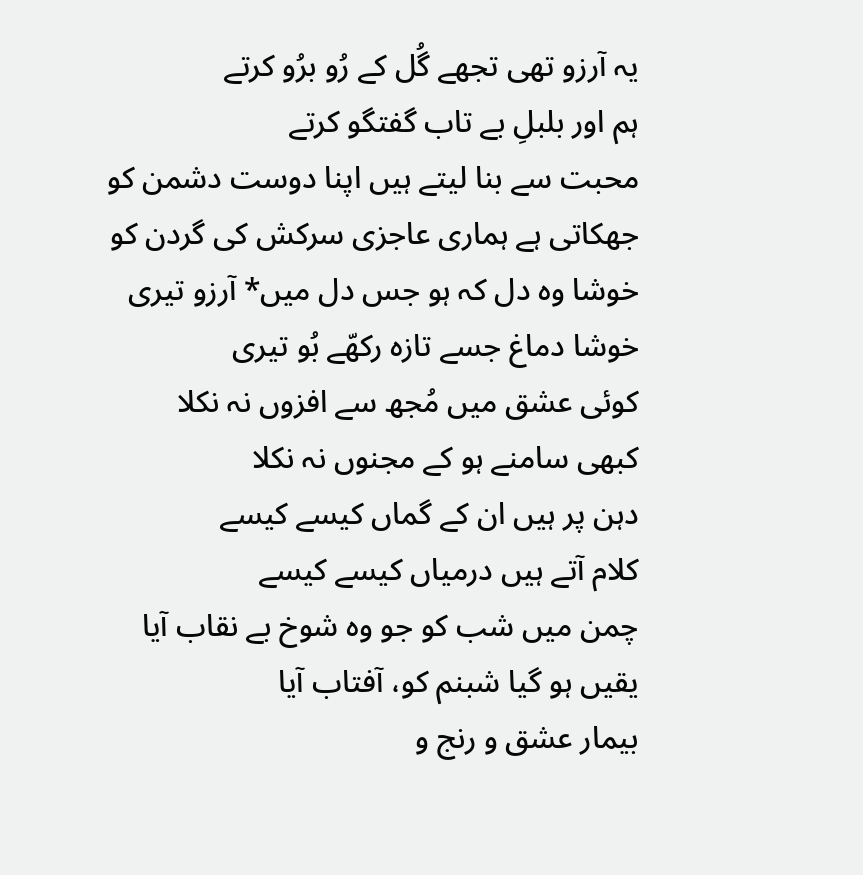یہ آرزو تھی تجھے گُل کے رُو برُو کرتے
ہم اور بلبلِ بے تاب گفتگو کرتے
محبت سے بنا لیتے ہیں اپنا دوست دشمن کو
جھکاتی ہے ہماری عاجزی سرکش کی گردن کو
خوشا وہ دل کہ ہو جس دل میں* آرزو تیری
خوشا دماغ جسے تازہ رکھّے بُو تیری
کوئی عشق میں مُجھ سے افزوں نہ نکلا
کبھی سامنے ہو کے مجنوں نہ نکلا
دہن پر ہیں ان کے گماں کیسے کیسے
کلام آتے ہیں درمیاں کیسے کیسے
چمن میں شب کو جو وہ شوخ بے نقاب آیا
یقیں ہو گیا شبنم کو، آفتاب آیا
بیمار عشق و رنج و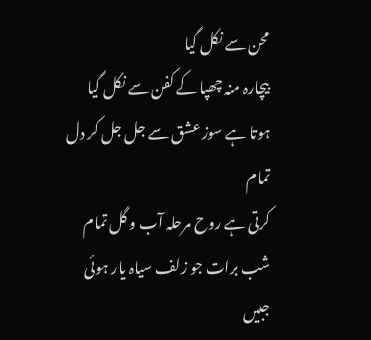محن سے نکل گیا
بیچارہ منہ چھپا کے کفن سے نکل گیا
ہوتا ہے سوز عشق سے جل جل کر دل تمام
کرتی ہے روح مرحلہ آب و گل تمام
شب برات جو زلف سیاہ یار ہوئی
جبیں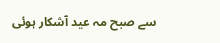سے صبح مہ عید آشکار ہوئی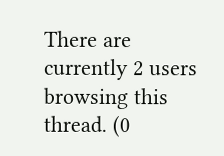There are currently 2 users browsing this thread. (0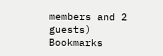members and 2 guests)
Bookmarks